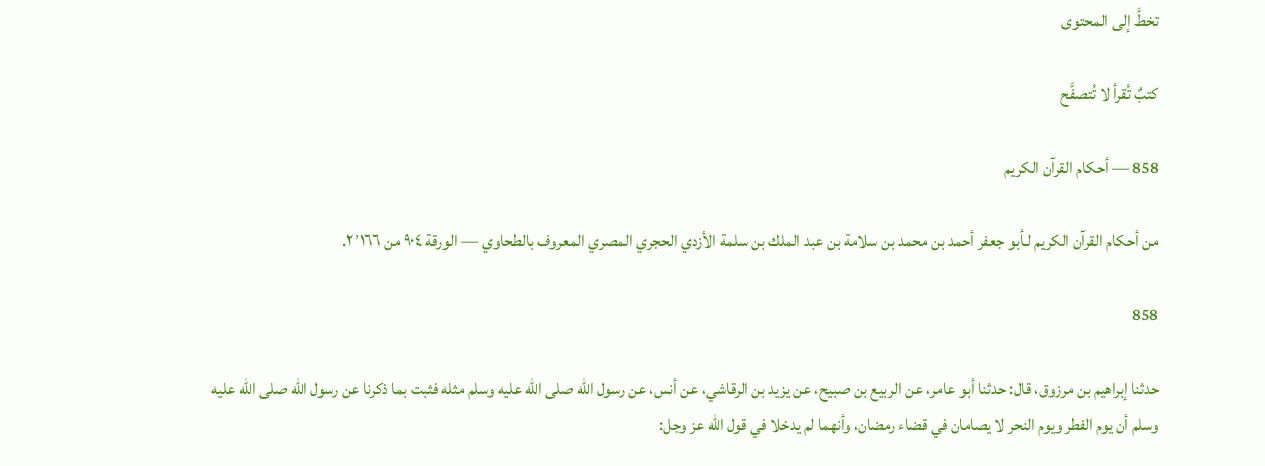تخطَّ إلى المحتوى

كتبٌ تُقرأ لا تُتصفَّح

858 — أحكام القرآن الكريم

من أحكام القرآن الكريم لـأبو جعفر أحمد بن محمد بن سلامة بن عبد الملك بن سلمة الأزدي الحجري المصري المعروف بالطحاوي — الورقة ٩٠٤ من ٢٬١٦٦.

858

حدثنا إبراهيم بن مرزوق، قال: حدثنا أبو عامر، عن الربيع بن صبيح، عن يزيد بن الرقاشي، عن أنس، عن رسول الله صلى الله عليه وسلم مثله فثبت بما ذكرنا عن رسول الله صلى الله عليه وسلم أن يوم الفطر ويوم النحر لا يصامان في قضاء رمضان، وأنهما لم يدخلا في قول الله عز وجل: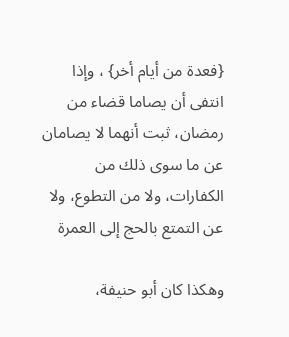{فعدة من أيام أخر} ، وإذا انتفى أن يصاما قضاء من رمضان، ثبت أنهما لا يصامان عن ما سوى ذلك من الكفارات، ولا من التطوع، ولا عن التمتع بالحج إلى العمرة

وهكذا كان أبو حنيفة،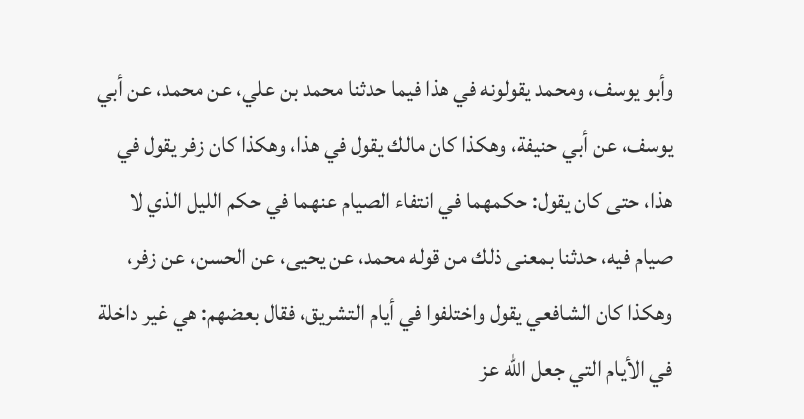وأبو يوسف، ومحمد يقولونه في هذا فيما حدثنا محمد بن علي، عن محمد، عن أبي يوسف، عن أبي حنيفة، وهكذا كان مالك يقول في هذا، وهكذا كان زفر يقول في هذا، حتى كان يقول: حكمهما في انتفاء الصيام عنهما في حكم الليل الذي لا صيام فيه، حدثنا بمعنى ذلك من قوله محمد، عن يحيى، عن الحسن، عن زفر، وهكذا كان الشافعي يقول واختلفوا في أيام التشريق، فقال بعضهم: هي غير داخلة في الأيام التي جعل الله عز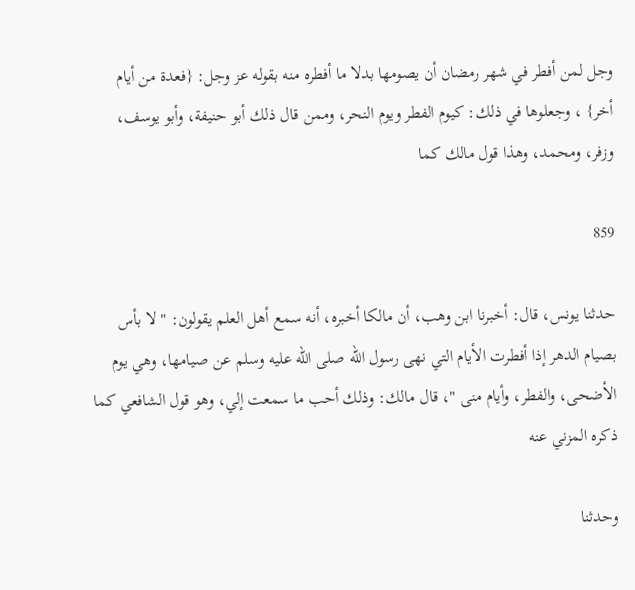وجل لمن أفطر في شهر رمضان أن يصومها بدلا ما أفطره منه بقوله عز وجل: {فعدة من أيام أخر} ، وجعلوها في ذلك: كيوم الفطر ويوم النحر، وممن قال ذلك أبو حنيفة، وأبو يوسف، وزفر، ومحمد، وهذا قول مالك كما

859

حدثنا يونس، قال: أخبرنا ابن وهب، أن مالكا أخبره، أنه سمع أهل العلم يقولون: " لا بأس بصيام الدهر إذا أفطرت الأيام التي نهى رسول الله صلى الله عليه وسلم عن صيامها، وهي يوم الأضحى، والفطر، وأيام منى "، قال مالك: وذلك أحب ما سمعت إلي، وهو قول الشافعي كما ذكره المزني عنه

وحدثنا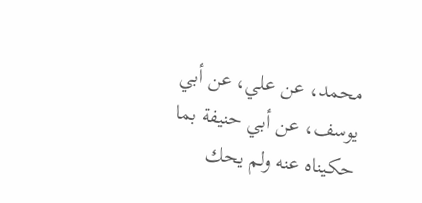محمد، عن علي، عن أبي يوسف، عن أبي حنيفة بما حكيناه عنه ولم يحك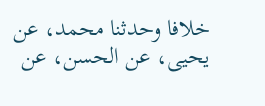خلافا وحدثنا محمد، عن يحيى، عن الحسن، عن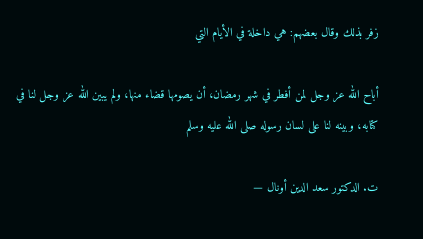زفر بذلك وقال بعضهم: هي داخلة في الأيام التي

أباح الله عز وجل لمن أفطر في شهر رمضان، أن يصومها قضاء منها، ولم يبين الله عز وجل لنا في كتابه، وبينه لنا على لسان رسوله صلى الله عليه وسلم

ت. الدكتور سعد الدين أونال —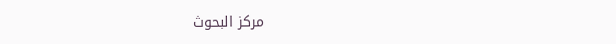مركز البحوث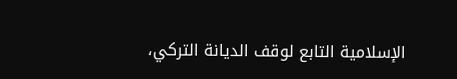الإسلامية التابع لوقف الديانة التركي،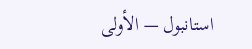استانبول — الأولى